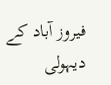فیروز آباد کے دیہولی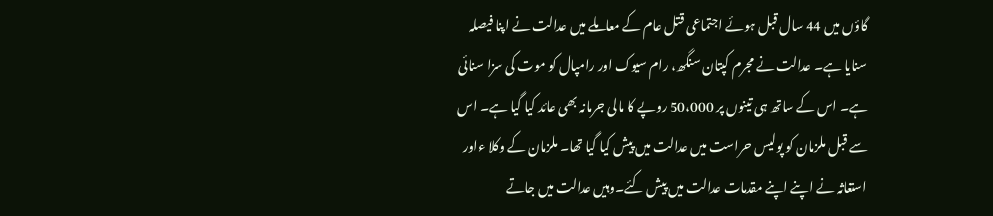گاؤں میں 44 سال قبل ہوئے اجتماعی قتل عام کے معاملے میں عدالت نے اپنا فیصلہ سنایا ہے۔ عدالت نے مجرم کپتان سنگھ، رام سیوک اور رامپال کو موت کی سزا سنائی ہے۔ اس کے ساتھ ہی تینوں پر 50،000 روپے کا مالی جرمانہ بھی عائد کیا گیا ہے۔ اس سے قبل ملزمان کو پولیس حراست میں عدالت میں پیش کیا گیا تھا۔ ملزمان کے وکلا ءاور استغاثہ نے اپنے اپنے مقدمات عدالت میں پیش کئے۔وہیں عدالت میں جاتے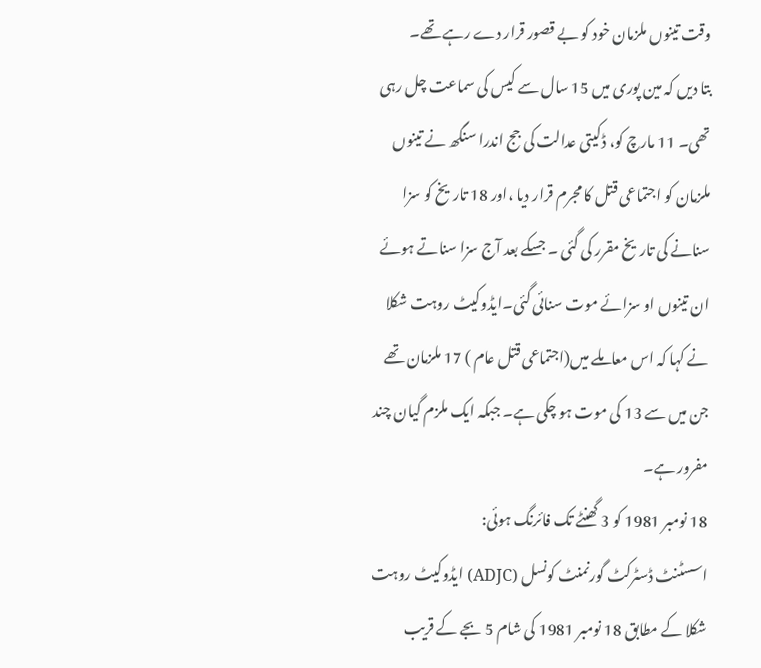وقت تینوں ملزمان خود کو بے قصور قرار دے رہے تھے۔
بتا دیں کہ مین پوری میں 15 سال سے کیس کی سماعت چل رہی تھی۔ 11 مارچ کو، ڈکیتی عدالت کی جج اندرا سنگھ نے تینوں ملزمان کو اجتماعی قتل کا مجرم قرار دیا ،اور 18 تاریخ کو سزا سنانے کی تاریخ مقرر کی گئی ۔ جسکے بعد آج سزا سناتے ہوئے ان تینوں او سزائے موت سنائی گئی۔ایڈوکیٹ روہت شکلا نے کہا کہ اس معاملے میں(اجتماعی قتل عام ) 17 ملزمان تھے جن میں سے 13 کی موت ہو چکی ہے۔ جبکہ ایک ملزم گیان چند مفرور ہے۔
18 نومبر 1981 کو 3 گھنٹے تک فائرنگ ہوئی:
اسسٹنٹ ڈسٹرکٹ گورنمنٹ کونسل (ADJC) ایڈوکیٹ روہت شکلا کے مطابق 18 نومبر 1981 کی شام 5 بجے کے قریب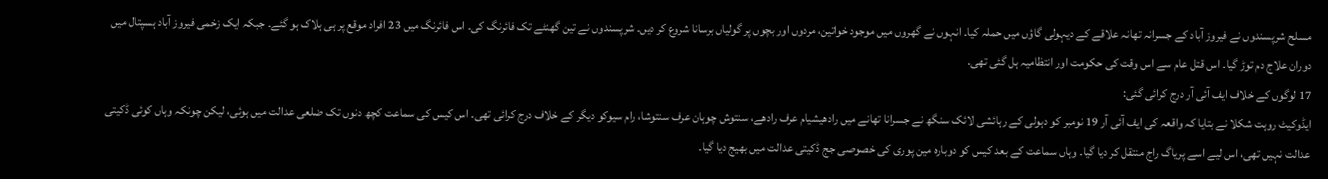مسلح شرپسندوں نے فیروز آباد کے جسرانہ تھانہ علاقے کے دیہولی گاؤں میں حملہ کیا۔ انہوں نے گھروں میں موجود خواتین، مردوں اور بچوں پر گولیاں برسانا شروع کر دیں۔ شرپسندوں نے تین گھنٹے تک فائرنگ کی۔ اس فائرنگ میں 23 افراد موقع پر ہی ہلاک ہو گئے۔ جبکہ ایک زخمی فیروز آباد ہسپتال میں دوران علاج دم توڑ گیا۔ اس قتل عام سے اس وقت کی حکومت اور انتظامیہ ہل گئی تھی.
17 لوگوں کے خلاف ایف آئی آر درج کرائی گئی:
ایڈوکیٹ روہت شکلا نے بتایا کہ واقعہ کی ایف آئی آر 19 نومبر کو دہولی کے رہائشی لائک سنگھ نے جسرانا تھانے میں رادھیشیام عرف رادھے، سنتوش چوہان عرف سنتوشا، رام سیوکو دیگر کے خلاف درج کرائی تھی۔ اس کیس کی سماعت کچھ دنوں تک ضلعی عدالت میں ہوئی، لیکن چونکہ وہاں کوئی ڈکیتی عدالت نہیں تھی، اس لیے اسے پریاگ راج منتقل کر دیا گیا۔ وہاں سماعت کے بعد کیس کو دوبارہ مین پوری کی خصوصی جج ڈکیتی عدالت میں بھیج دیا گیا۔